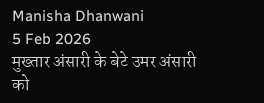Manisha Dhanwani
5 Feb 2026
मुख्तार अंसारी के बेटे उमर अंसारी को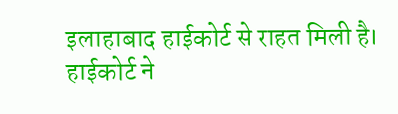इलाहाबाद हाईकोर्ट से राहत मिली है। हाईकोर्ट ने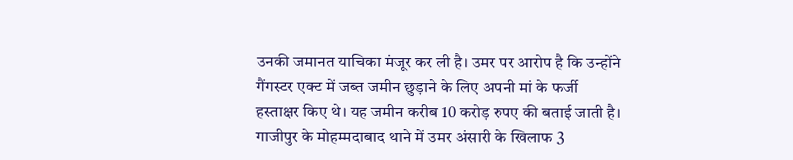उनकी जमानत याचिका मंजूर कर ली है। उमर पर आरोप है कि उन्होंने गैंगस्टर एक्ट में जब्त जमीन छुड़ाने के लिए अपनी मां के फर्जी हस्ताक्षर किए थे। यह जमीन करीब 10 करोड़ रुपए की बताई जाती है।
गाजीपुर के मोहम्मदाबाद थाने में उमर अंसारी के खिलाफ 3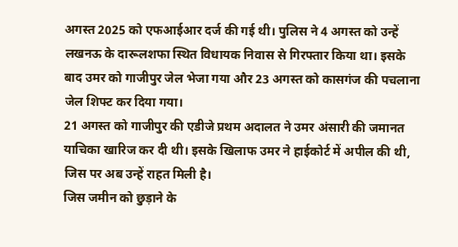अगस्त 2025 को एफआईआर दर्ज की गई थी। पुलिस ने 4 अगस्त को उन्हें लखनऊ के दारूलशफा स्थित विधायक निवास से गिरफ्तार किया था। इसके बाद उमर को गाजीपुर जेल भेजा गया और 23 अगस्त को कासगंज की पचलाना जेल शिफ्ट कर दिया गया।
21 अगस्त को गाजीपुर की एडीजे प्रथम अदालत ने उमर अंसारी की जमानत याचिका खारिज कर दी थी। इसके खिलाफ उमर ने हाईकोर्ट में अपील की थी, जिस पर अब उन्हें राहत मिली है।
जिस जमीन को छुड़ाने के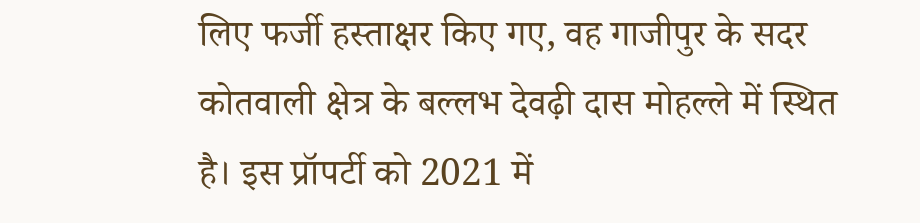लिए फर्जी हस्ताक्षर किए गए, वह गाजीपुर के सदर कोतवाली क्षेत्र के बल्लभ देवढ़ी दास मोहल्ले में स्थित है। इस प्रॉपर्टी को 2021 में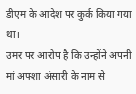डीएम के आदेश पर कुर्क किया गया था।
उमर पर आरोप है कि उन्होंने अपनी मां अफ्शा अंसारी के नाम से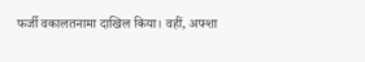फर्जी वकालतनामा दाखिल किया। वहीं, अफ्शा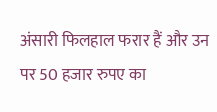अंसारी फिलहाल फरार हैं और उन पर 50 हजार रुपए का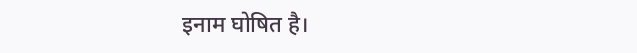इनाम घोषित है।